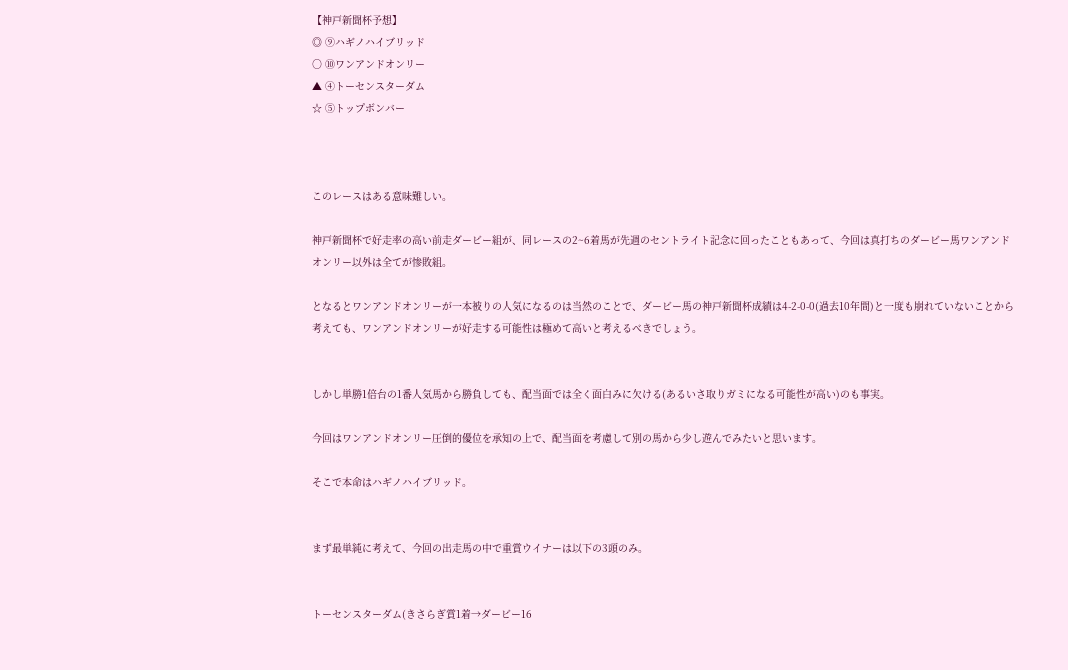【神戸新聞杯予想】
◎ ⑨ハギノハイブリッド
○ ⑩ワンアンドオンリー
▲ ④トーセンスターダム
☆ ⑤トップボンバー



このレースはある意味難しい。

神戸新聞杯で好走率の高い前走ダービー組が、同レースの2~6着馬が先週のセントライト記念に回ったこともあって、今回は真打ちのダービー馬ワンアンドオンリー以外は全てが惨敗組。

となるとワンアンドオンリーが一本被りの人気になるのは当然のことで、ダービー馬の神戸新聞杯成績は4-2-0-0(過去10年間)と一度も崩れていないことから考えても、ワンアンドオンリーが好走する可能性は極めて高いと考えるべきでしょう。


しかし単勝1倍台の1番人気馬から勝負しても、配当面では全く面白みに欠ける(あるいさ取りガミになる可能性が高い)のも事実。

今回はワンアンドオンリー圧倒的優位を承知の上で、配当面を考慮して別の馬から少し遊んでみたいと思います。

そこで本命はハギノハイブリッド。


まず最単純に考えて、今回の出走馬の中で重賞ウイナーは以下の3頭のみ。


トーセンスターダム(きさらぎ賞1着→ダービー16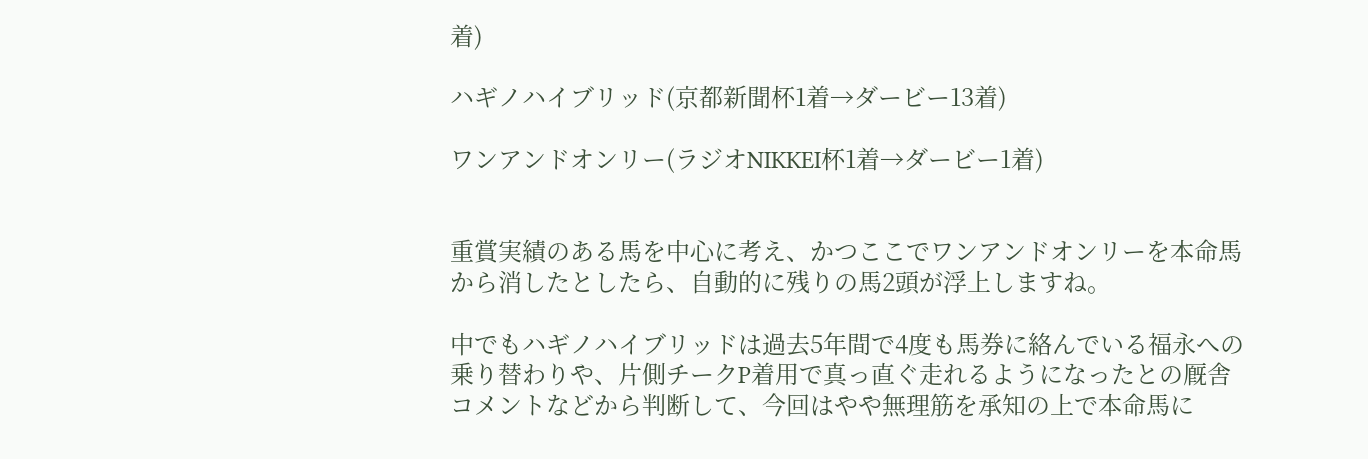着)

ハギノハイブリッド(京都新聞杯1着→ダービー13着)

ワンアンドオンリー(ラジオNIKKEI杯1着→ダービー1着)


重賞実績のある馬を中心に考え、かつここでワンアンドオンリーを本命馬から消したとしたら、自動的に残りの馬2頭が浮上しますね。

中でもハギノハイブリッドは過去5年間で4度も馬券に絡んでいる福永への乗り替わりや、片側チークP着用で真っ直ぐ走れるようになったとの厩舎コメントなどから判断して、今回はやや無理筋を承知の上で本命馬に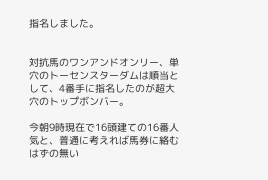指名しました。


対抗馬のワンアンドオンリー、単穴のトーセンスターダムは順当として、4番手に指名したのが超大穴のトップボンバー。

今朝9時現在で16頭建ての16番人気と、普通に考えれば馬券に絡むはずの無い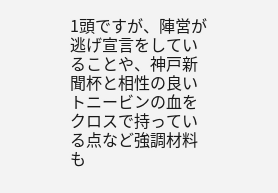1頭ですが、陣営が逃げ宣言をしていることや、神戸新聞杯と相性の良いトニービンの血をクロスで持っている点など強調材料も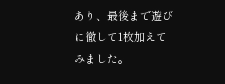あり、最後まで遊びに徹して1枚加えてみました。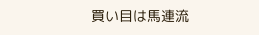買い目は馬連流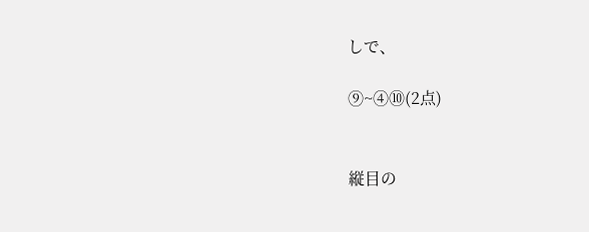しで、

⑨~④⑩(2点)


縦目の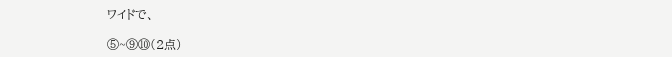ワイドで、

⑤~⑨⑩(2点)